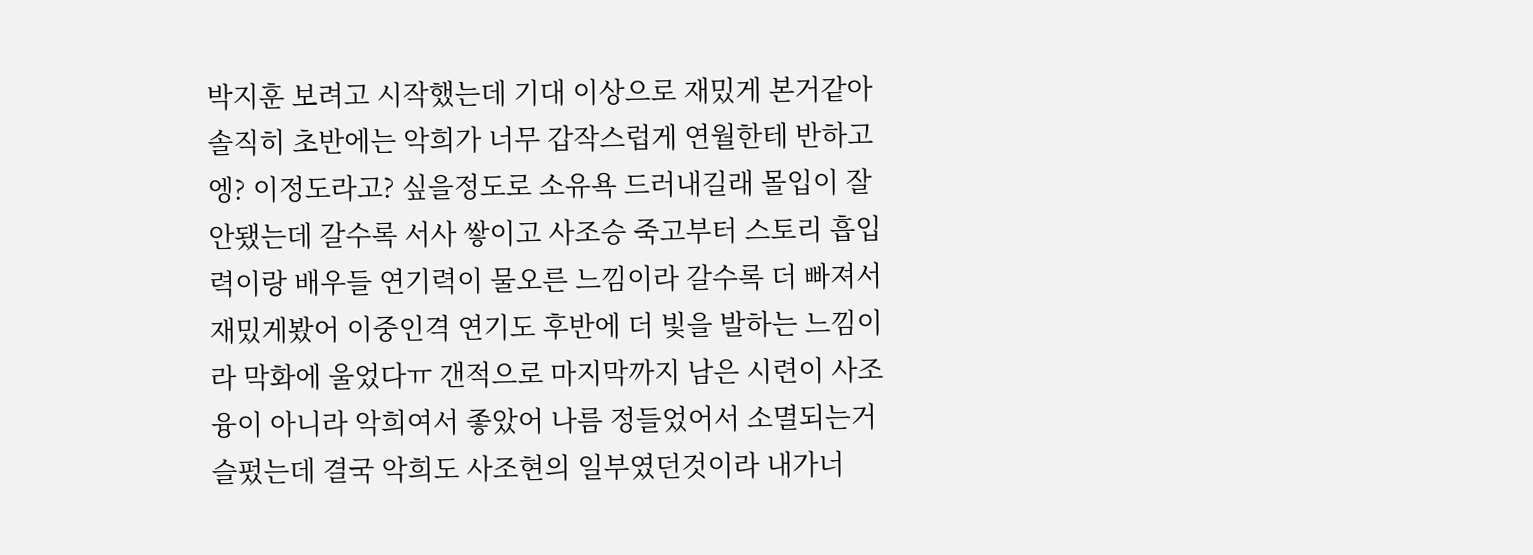박지훈 보려고 시작했는데 기대 이상으로 재밌게 본거같아 솔직히 초반에는 악희가 너무 갑작스럽게 연월한테 반하고 엥? 이정도라고? 싶을정도로 소유욕 드러내길래 몰입이 잘 안됐는데 갈수록 서사 쌓이고 사조승 죽고부터 스토리 흡입력이랑 배우들 연기력이 물오른 느낌이라 갈수록 더 빠져서 재밌게봤어 이중인격 연기도 후반에 더 빛을 발하는 느낌이라 막화에 울었다ㅠ 갠적으로 마지막까지 남은 시련이 사조융이 아니라 악희여서 좋았어 나름 정들었어서 소멸되는거 슬펐는데 결국 악희도 사조현의 일부였던것이라 내가너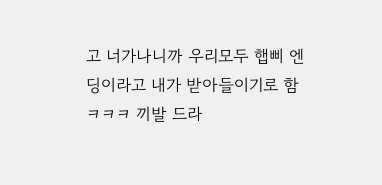고 너가나니까 우리모두 햅삐 엔딩이라고 내가 받아들이기로 함ㅋㅋㅋ 끼발 드라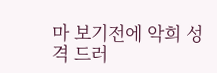마 보기전에 악희 성격 드러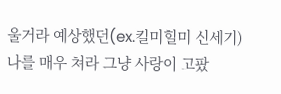울거라 예상했던(ex.킬미힐미 신세기) 나를 매우 쳐라 그냥 사랑이 고팠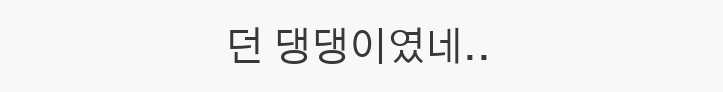던 댕댕이였네..